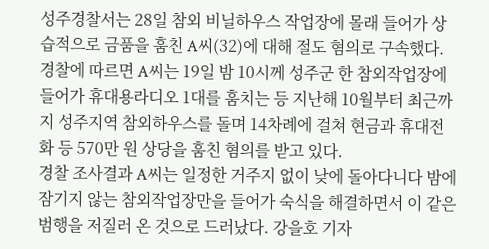성주경찰서는 28일 참외 비닐하우스 작업장에 몰래 들어가 상습적으로 금품을 훔친 A씨(32)에 대해 절도 혐의로 구속했다.
경찰에 따르면 A씨는 19일 밤 10시께 성주군 한 참외작업장에 들어가 휴대용라디오 1대를 훔치는 등 지난해 10월부터 최근까지 성주지역 참외하우스를 돌며 14차례에 걸쳐 현금과 휴대전화 등 570만 원 상당을 훔친 혐의를 받고 있다.
경찰 조사결과 A씨는 일정한 거주지 없이 낮에 돌아다니다 밤에 잠기지 않는 참외작업장만을 들어가 숙식을 해결하면서 이 같은 범행을 저질러 온 것으로 드러났다. 강을호 기자